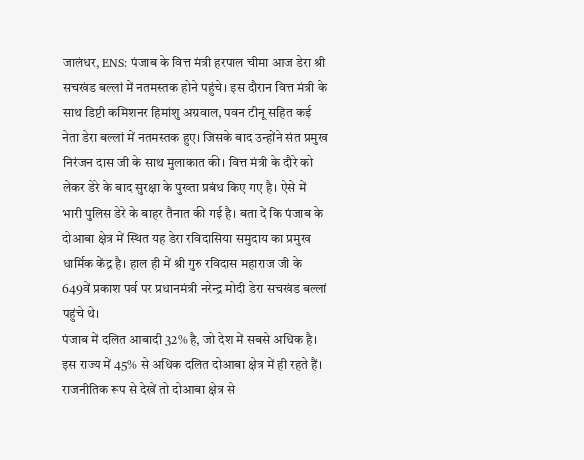जालंधर, ENS: पंजाब के वित्त मंत्री हरपाल चीमा आज डेरा श्री सचखंड बल्लां में नतमस्तक होने पहुंचे। इस दौरान वित्त मंत्री के साथ डिप्टी कमिशनर हिमांशु अग्रवाल, पवन टीनू सहित कई नेता डेरा बल्लां में नतमस्तक हुए। जिसके बाद उन्होंने संत प्रमुख निरंजन दास जी के साथ मुलाकात की। वित्त मंत्री के दौरे को लेकर डेरे के बाद सुरक्षा के पुख्ता प्रबंध किए गए है। ऐसे में भारी पुलिस डेरे के बाहर तैनात की गई है। बता दें कि पंजाब के दोआबा क्षेत्र में स्थित यह डेरा रविदासिया समुदाय का प्रमुख धार्मिक केंद्र है। हाल ही में श्री गुरु रविदास महाराज जी के 649वें प्रकाश पर्व पर प्रधानमंत्री नरेन्द्र मोदी डेरा सचखंड बल्लां पहुंचे थे।
पंजाब में दलित आबादी 32% है, जो देश में सबसे अधिक है। इस राज्य में 45% से अधिक दलित दोआबा क्षेत्र में ही रहते हैं। राजनीतिक रूप से देखें तो दोआबा क्षेत्र से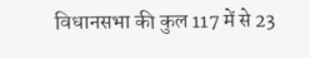विधानसभा की कुल 117 में से 23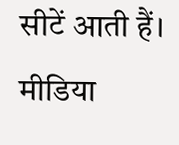सीटें आती हैं। मीडिया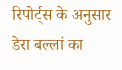रिपोर्ट्स के अनुसार डेरा बल्लां का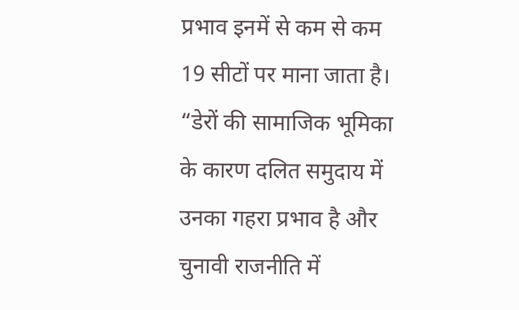प्रभाव इनमें से कम से कम 19 सीटों पर माना जाता है।
“डेरों की सामाजिक भूमिका के कारण दलित समुदाय में उनका गहरा प्रभाव है और चुनावी राजनीति में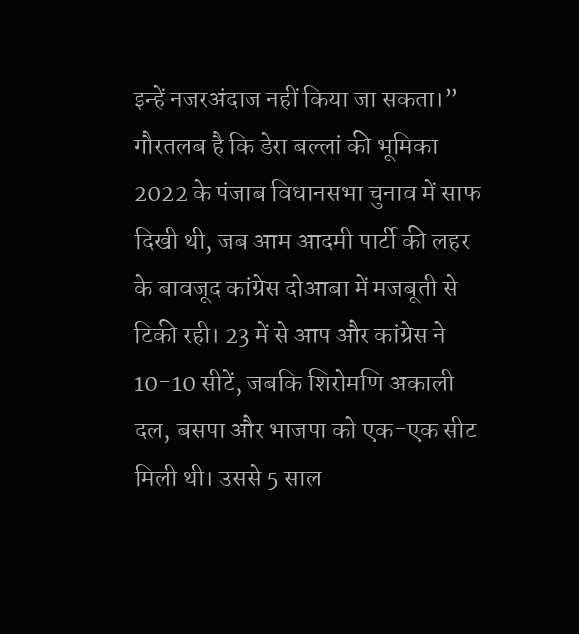इन्हें नजरअंदाज नहीं किया जा सकता।” गौरतलब है कि डेरा बल्लां की भूमिका 2022 के पंजाब विधानसभा चुनाव में साफ दिखी थी, जब आम आदमी पार्टी की लहर के बावजूद कांग्रेस दोआबा में मजबूती से टिकी रही। 23 में से आप और कांग्रेस ने 10-10 सीटें, जबकि शिरोमणि अकाली दल, बसपा और भाजपा को एक-एक सीट मिली थी। उससे 5 साल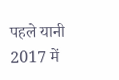पहले यानी 2017 में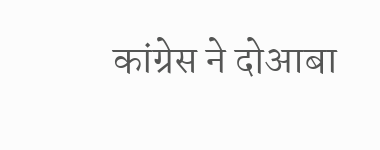कांग्रेस ने दोआबा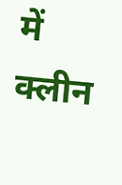में क्लीन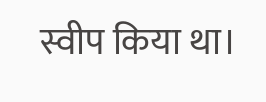स्वीप किया था।